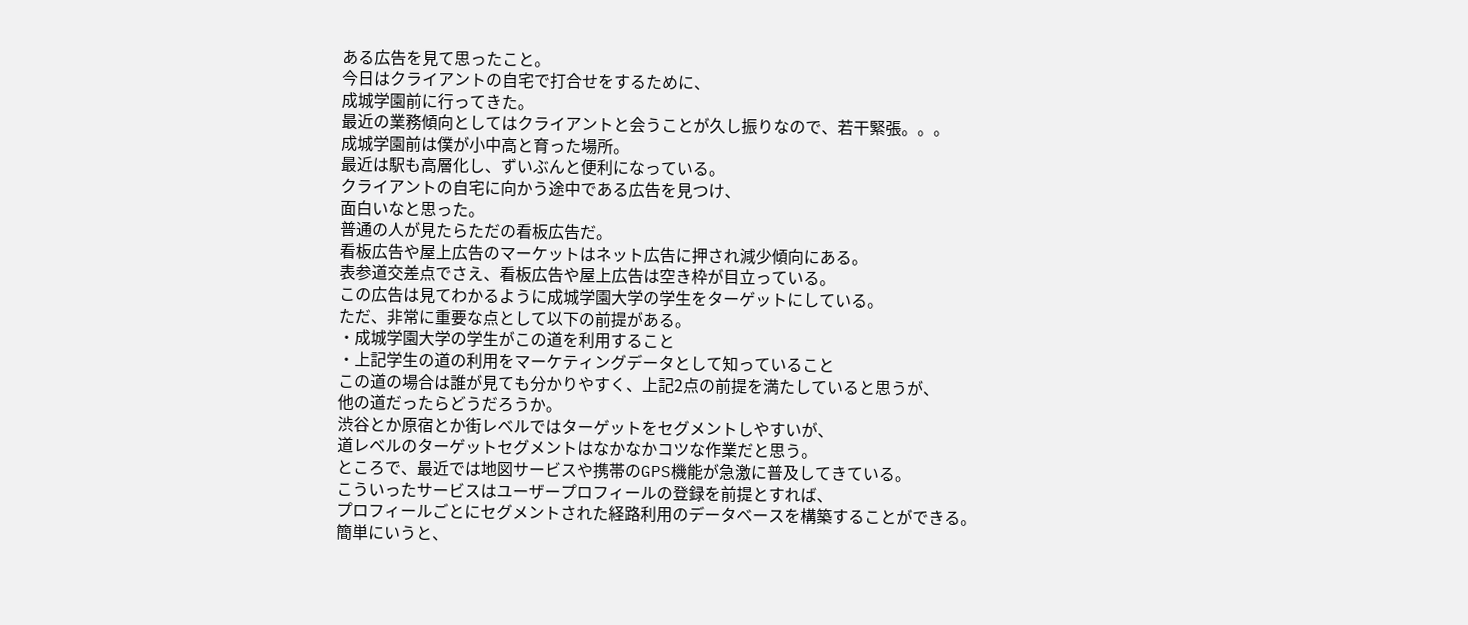ある広告を見て思ったこと。
今日はクライアントの自宅で打合せをするために、
成城学園前に行ってきた。
最近の業務傾向としてはクライアントと会うことが久し振りなので、若干緊張。。。
成城学園前は僕が小中高と育った場所。
最近は駅も高層化し、ずいぶんと便利になっている。
クライアントの自宅に向かう途中である広告を見つけ、
面白いなと思った。
普通の人が見たらただの看板広告だ。
看板広告や屋上広告のマーケットはネット広告に押され減少傾向にある。
表参道交差点でさえ、看板広告や屋上広告は空き枠が目立っている。
この広告は見てわかるように成城学園大学の学生をターゲットにしている。
ただ、非常に重要な点として以下の前提がある。
・成城学園大学の学生がこの道を利用すること
・上記学生の道の利用をマーケティングデータとして知っていること
この道の場合は誰が見ても分かりやすく、上記2点の前提を満たしていると思うが、
他の道だったらどうだろうか。
渋谷とか原宿とか街レベルではターゲットをセグメントしやすいが、
道レベルのターゲットセグメントはなかなかコツな作業だと思う。
ところで、最近では地図サービスや携帯のGPS機能が急激に普及してきている。
こういったサービスはユーザープロフィールの登録を前提とすれば、
プロフィールごとにセグメントされた経路利用のデータベースを構築することができる。
簡単にいうと、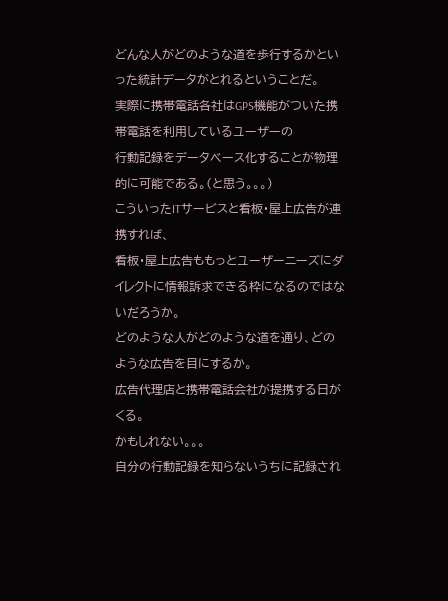どんな人がどのような道を歩行するかといった統計データがとれるということだ。
実際に携帯電話各社はGPS機能がついた携帯電話を利用しているユーザーの
行動記録をデータベース化することが物理的に可能である。(と思う。。。)
こういったITサービスと看板・屋上広告が連携すれば、
看板・屋上広告ももっとユーザーニーズにダイレクトに情報訴求できる枠になるのではないだろうか。
どのような人がどのような道を通り、どのような広告を目にするか。
広告代理店と携帯電話会社が提携する日がくる。
かもしれない。。。
自分の行動記録を知らないうちに記録され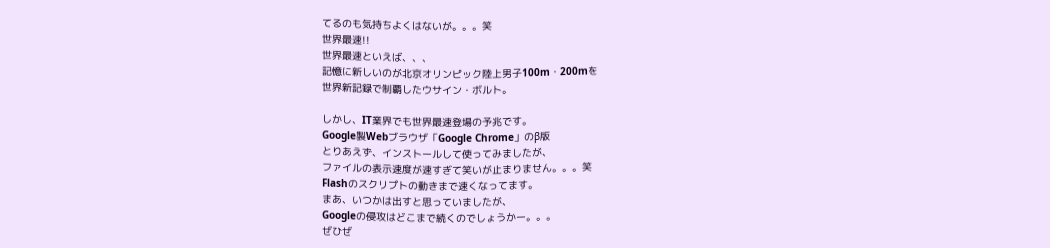てるのも気持ちよくはないが。。。笑
世界最速!!
世界最速といえば、、、
記憶に新しいのが北京オリンピック陸上男子100m・200mを
世界新記録で制覇したウサイン・ボルト。

しかし、IT業界でも世界最速登場の予兆です。
Google製Webブラウザ「Google Chrome」のβ版
とりあえず、インストールして使ってみましたが、
ファイルの表示速度が速すぎて笑いが止まりません。。。笑
Flashのスクリプトの動きまで速くなってます。
まあ、いつかは出すと思っていましたが、
Googleの侵攻はどこまで続くのでしょうかー。。。
ぜひぜ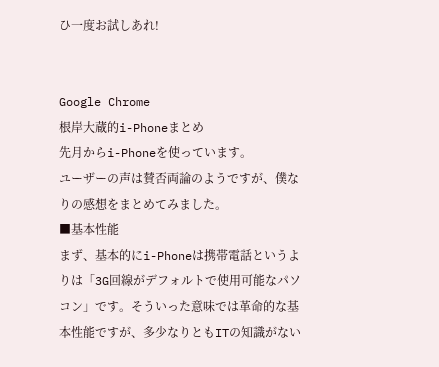ひ一度お試しあれ!


Google Chrome
根岸大蔵的i-Phoneまとめ
先月からi-Phoneを使っています。
ユーザーの声は賛否両論のようですが、僕なりの感想をまとめてみました。
■基本性能
まず、基本的にi-Phoneは携帯電話というよりは「3G回線がデフォルトで使用可能なパソコン」です。そういった意味では革命的な基本性能ですが、多少なりともITの知識がない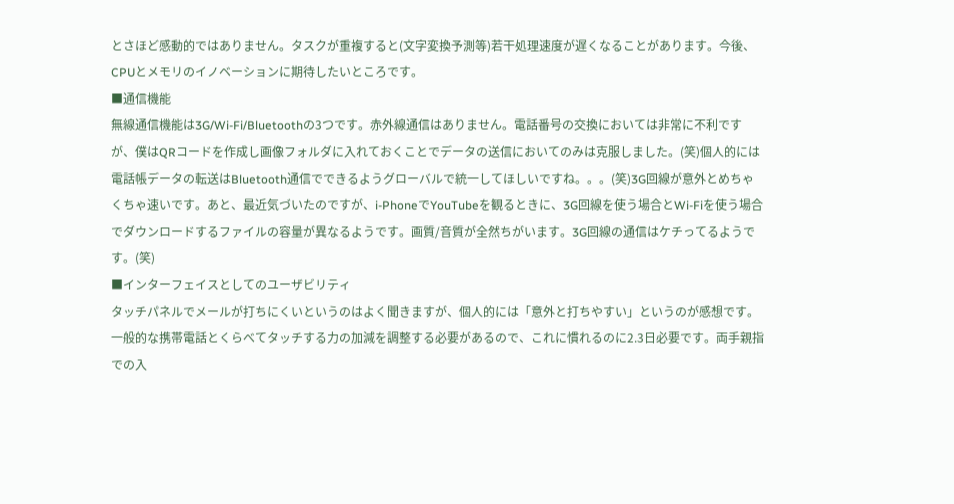とさほど感動的ではありません。タスクが重複すると(文字変換予測等)若干処理速度が遅くなることがあります。今後、CPUとメモリのイノベーションに期待したいところです。
■通信機能
無線通信機能は3G/Wi-Fi/Bluetoothの3つです。赤外線通信はありません。電話番号の交換においては非常に不利ですが、僕はQRコードを作成し画像フォルダに入れておくことでデータの送信においてのみは克服しました。(笑)個人的には電話帳データの転送はBluetooth通信でできるようグローバルで統一してほしいですね。。。(笑)3G回線が意外とめちゃくちゃ速いです。あと、最近気づいたのですが、i-PhoneでYouTubeを観るときに、3G回線を使う場合とWi-Fiを使う場合でダウンロードするファイルの容量が異なるようです。画質/音質が全然ちがいます。3G回線の通信はケチってるようです。(笑)
■インターフェイスとしてのユーザビリティ
タッチパネルでメールが打ちにくいというのはよく聞きますが、個人的には「意外と打ちやすい」というのが感想です。一般的な携帯電話とくらべてタッチする力の加減を調整する必要があるので、これに慣れるのに2.3日必要です。両手親指での入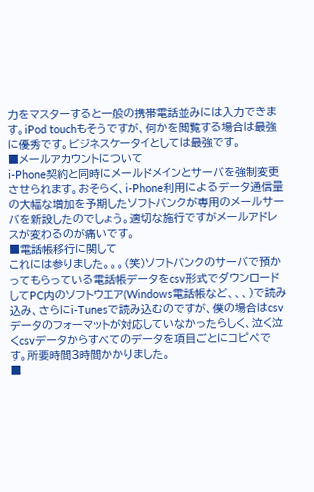力をマスターすると一般の携帯電話並みには入力できます。iPod touchもそうですが、何かを閲覧する場合は最強に優秀です。ビジネスケータイとしては最強です。
■メールアカウントについて
i-Phone契約と同時にメールドメインとサーバを強制変更させられます。おそらく、i-Phone利用によるデータ通信量の大幅な増加を予期したソフトバンクが専用のメールサーバを新設したのでしょう。適切な施行ですがメールアドレスが変わるのが痛いです。
■電話帳移行に関して
これには参りました。。。(笑)ソフトバンクのサーバで預かってもらっている電話帳データをcsv形式でダウンロードしてPC内のソフトウエア(Windows電話帳など、、、)で読み込み、さらにi-Tunesで読み込むのですが、僕の場合はcsvデータのフォーマットが対応していなかったらしく、泣く泣くcsvデータからすべてのデータを項目ごとにコピペです。所要時間3時間かかりました。
■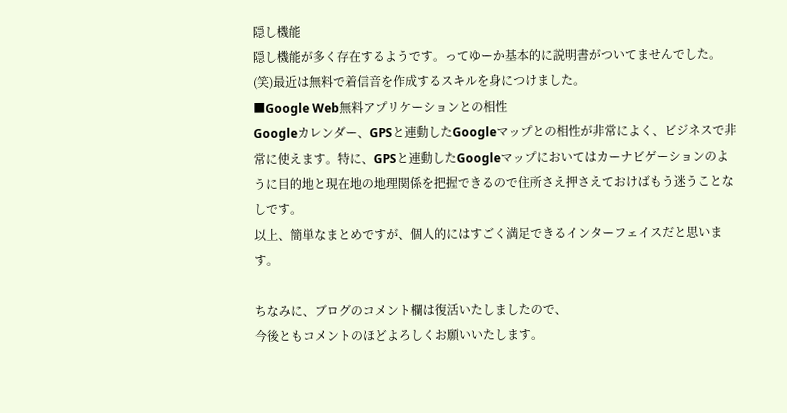隠し機能
隠し機能が多く存在するようです。ってゆーか基本的に説明書がついてませんでした。(笑)最近は無料で着信音を作成するスキルを身につけました。
■Google Web無料アプリケーションとの相性
Googleカレンダー、GPSと連動したGoogleマップとの相性が非常によく、ビジネスで非常に使えます。特に、GPSと連動したGoogleマップにおいてはカーナビゲーションのように目的地と現在地の地理関係を把握できるので住所さえ押さえておけばもう迷うことなしです。
以上、簡単なまとめですが、個人的にはすごく満足できるインターフェイスだと思います。

ちなみに、ブログのコメント欄は復活いたしましたので、
今後ともコメントのほどよろしくお願いいたします。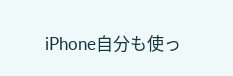iPhone自分も使っ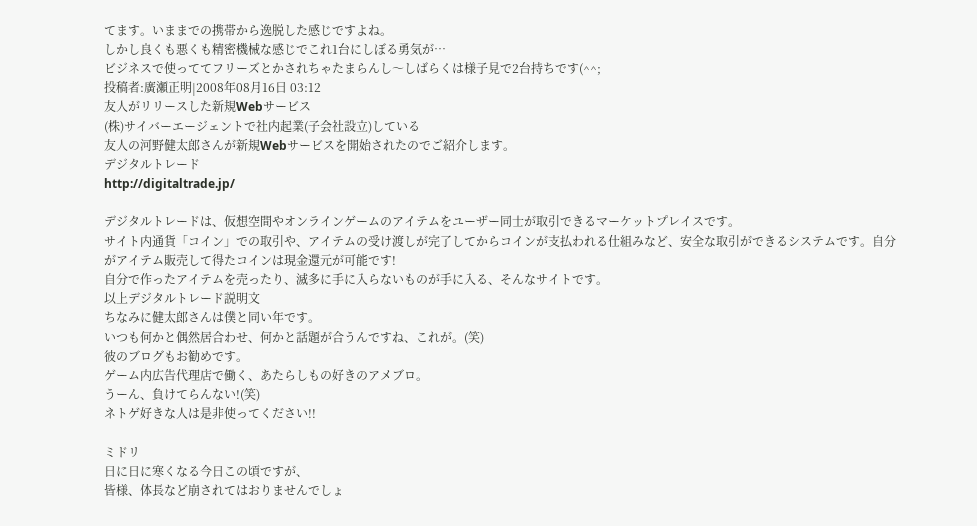てます。いままでの携帯から逸脱した感じですよね。
しかし良くも悪くも精密機械な感じでこれ1台にしぼる勇気が…
ビジネスで使っててフリーズとかされちゃたまらんし〜しばらくは様子見で2台持ちです(^^;
投稿者:廣瀬正明|2008年08月16日 03:12
友人がリリースした新規Webサービス
(株)サイバーエージェントで社内起業(子会社設立)している
友人の河野健太郎さんが新規Webサービスを開始されたのでご紹介します。
デジタルトレード
http://digitaltrade.jp/

デジタルトレードは、仮想空間やオンラインゲームのアイテムをユーザー同士が取引できるマーケットプレイスです。
サイト内通貨「コイン」での取引や、アイテムの受け渡しが完了してからコインが支払われる仕組みなど、安全な取引ができるシステムです。自分がアイテム販売して得たコインは現金還元が可能です!
自分で作ったアイテムを売ったり、滅多に手に入らないものが手に入る、そんなサイトです。
以上デジタルトレード説明文
ちなみに健太郎さんは僕と同い年です。
いつも何かと偶然居合わせ、何かと話題が合うんですね、これが。(笑)
彼のブログもお勧めです。
ゲーム内広告代理店で働く、あたらしもの好きのアメブロ。
うーん、負けてらんない!(笑)
ネトゲ好きな人は是非使ってください!!

ミドリ
日に日に寒くなる今日この頃ですが、
皆様、体長など崩されてはおりませんでしょ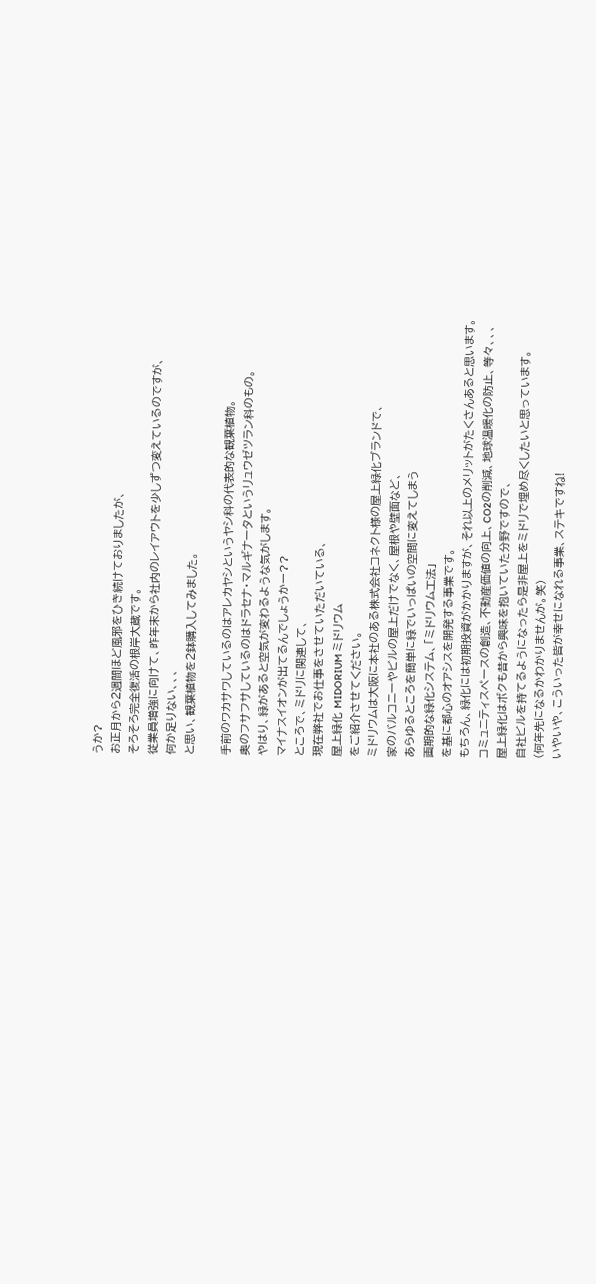うか?
お正月から2週間ほど風邪をひき続けておりましたが、
そろそろ完全復活の根岸大蔵です。
従業員増強に向けて、昨年末から社内のレイアウトを少しずつ変えているのですが、
何か足りない、、、
と思い、観葉植物を2鉢購入してみました。

手前のワカサワしているのはアレカヤシというヤシ科の代表的な観葉植物。
奥のフサフサしているのはドラセナ・マルギナータというリュウゼツラン科のもの。
やはり、緑があると空気が変わるような気がします。
マイナスイオンが出てるんでしょうかー??
ところで、ミドリに関連して、
現在弊社でお仕事をさせていただいている、
屋上緑化 MIDORIUM ミドリウム
をご紹介させてください。
ミドリウムは大阪に本社のある株式会社コネクト様の屋上緑化ブランドで、
家のバルコニーやビルの屋上だけでなく、屋根や壁面など、
あらゆるところを簡単に緑でいっぱいの空間に変えてしまう
画期的な緑化システム、「ミドリウム工法」
を基に都心のオアシスを開発する事業です。
もちろん、緑化には初期投資がかかりますが、それ以上のメリットがたくさんあると思います。
コミュニティスペースの創造、不動産価値の向上、CO2の削減、地球温暖化の防止、等々、、、
屋上緑化はボクも昔から興味を抱いていた分野ですので、
自社ビルを持てるようになったら是非屋上をミドリで埋め尽くしたいと思っています。
(何年先になるかわかりませんが。笑)
いやいや、こういった皆が幸せになれる事業、ステキですね!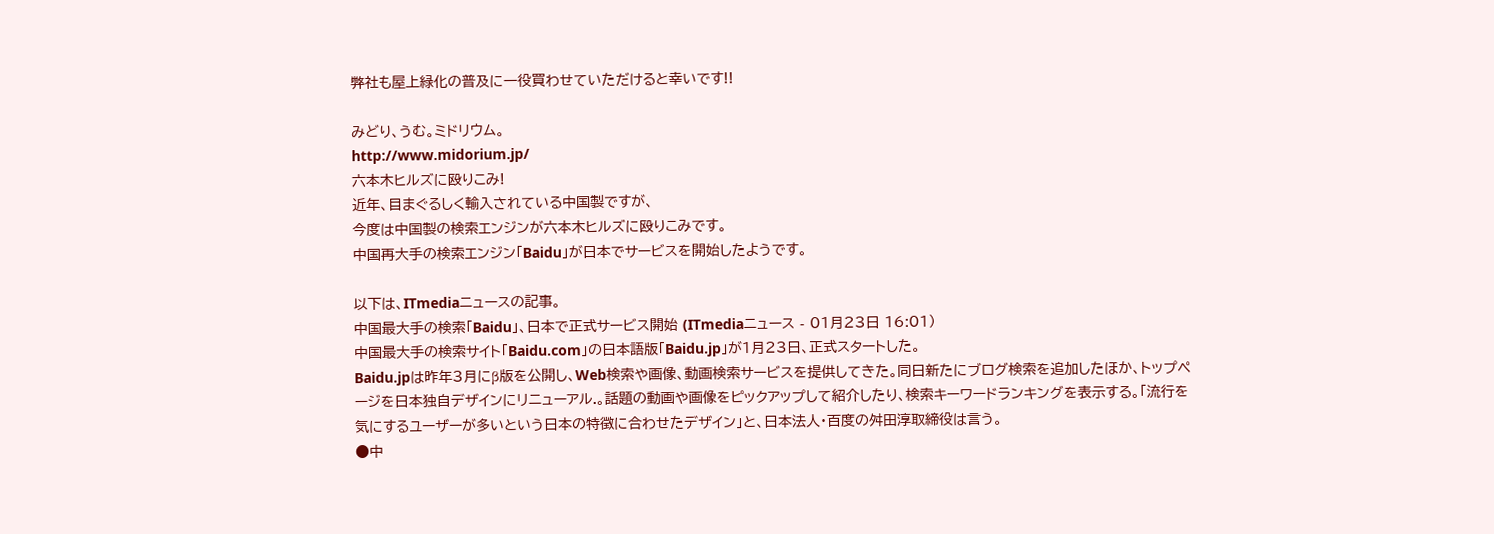弊社も屋上緑化の普及に一役買わせていただけると幸いです!!

みどり、うむ。ミドリウム。
http://www.midorium.jp/
六本木ヒルズに殴りこみ!
近年、目まぐるしく輸入されている中国製ですが、
今度は中国製の検索エンジンが六本木ヒルズに殴りこみです。
中国再大手の検索エンジン「Baidu」が日本でサービスを開始したようです。

以下は、ITmediaニュースの記事。
中国最大手の検索「Baidu」、日本で正式サービス開始 (ITmediaニュース - 01月23日 16:01)
中国最大手の検索サイト「Baidu.com」の日本語版「Baidu.jp」が1月23日、正式スタートした。
Baidu.jpは昨年3月にβ版を公開し、Web検索や画像、動画検索サービスを提供してきた。同日新たにブログ検索を追加したほか、トップページを日本独自デザインにリニューアル.。話題の動画や画像をピックアップして紹介したり、検索キーワードランキングを表示する。「流行を気にするユーザーが多いという日本の特徴に合わせたデザイン」と、日本法人・百度の舛田淳取締役は言う。
●中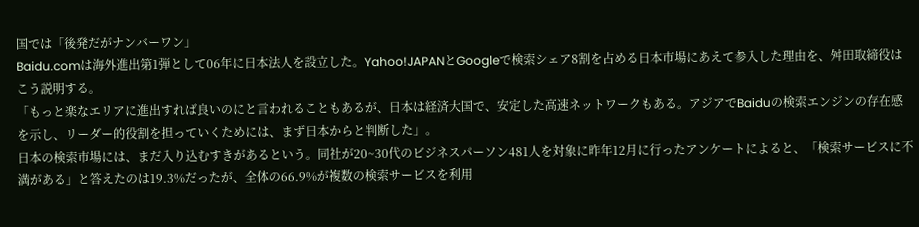国では「後発だがナンバーワン」
Baidu.comは海外進出第1弾として06年に日本法人を設立した。Yahoo!JAPANとGoogleで検索シェア8割を占める日本市場にあえて参入した理由を、舛田取締役はこう説明する。
「もっと楽なエリアに進出すれば良いのにと言われることもあるが、日本は経済大国で、安定した高速ネットワークもある。アジアでBaiduの検索エンジンの存在感を示し、リーダー的役割を担っていくためには、まず日本からと判断した」。
日本の検索市場には、まだ入り込むすきがあるという。同社が20~30代のビジネスパーソン481人を対象に昨年12月に行ったアンケートによると、「検索サービスに不満がある」と答えたのは19.3%だったが、全体の66.9%が複数の検索サービスを利用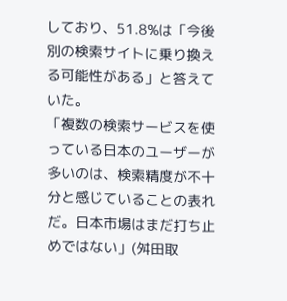しており、51.8%は「今後別の検索サイトに乗り換える可能性がある」と答えていた。
「複数の検索サービスを使っている日本のユーザーが多いのは、検索精度が不十分と感じていることの表れだ。日本市場はまだ打ち止めではない」(舛田取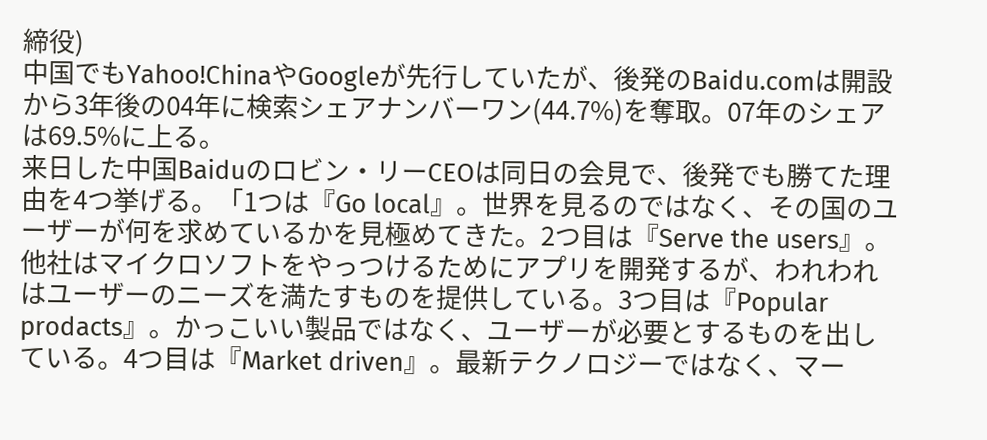締役)
中国でもYahoo!ChinaやGoogleが先行していたが、後発のBaidu.comは開設から3年後の04年に検索シェアナンバーワン(44.7%)を奪取。07年のシェアは69.5%に上る。
来日した中国Baiduのロビン・リーCEOは同日の会見で、後発でも勝てた理由を4つ挙げる。「1つは『Go local』。世界を見るのではなく、その国のユーザーが何を求めているかを見極めてきた。2つ目は『Serve the users』。他社はマイクロソフトをやっつけるためにアプリを開発するが、われわれはユーザーのニーズを満たすものを提供している。3つ目は『Popular prodacts』。かっこいい製品ではなく、ユーザーが必要とするものを出している。4つ目は『Market driven』。最新テクノロジーではなく、マー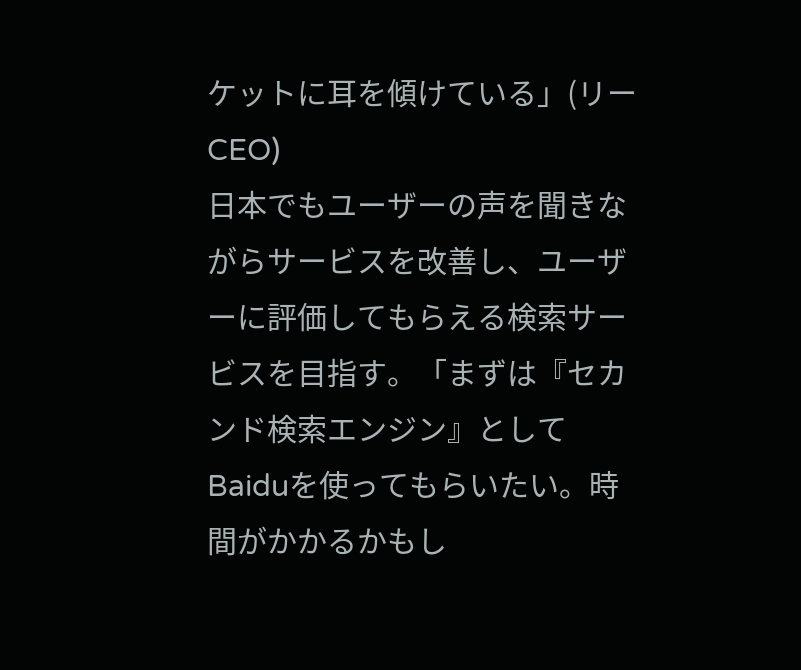ケットに耳を傾けている」(リーCEO)
日本でもユーザーの声を聞きながらサービスを改善し、ユーザーに評価してもらえる検索サービスを目指す。「まずは『セカンド検索エンジン』としてBaiduを使ってもらいたい。時間がかかるかもし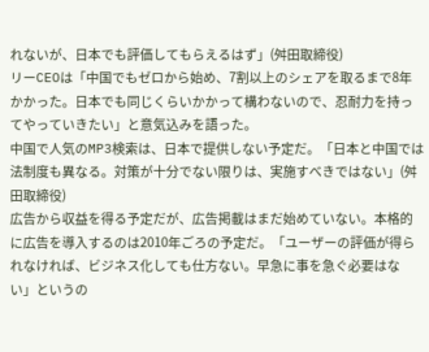れないが、日本でも評価してもらえるはず」(舛田取締役)
リーCEOは「中国でもゼロから始め、7割以上のシェアを取るまで8年かかった。日本でも同じくらいかかって構わないので、忍耐力を持ってやっていきたい」と意気込みを語った。
中国で人気のMP3検索は、日本で提供しない予定だ。「日本と中国では法制度も異なる。対策が十分でない限りは、実施すべきではない」(舛田取締役)
広告から収益を得る予定だが、広告掲載はまだ始めていない。本格的に広告を導入するのは2010年ごろの予定だ。「ユーザーの評価が得られなければ、ビジネス化しても仕方ない。早急に事を急ぐ必要はない」というの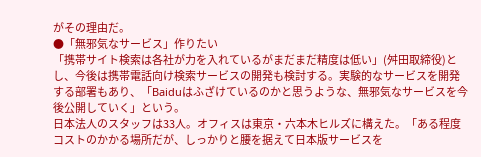がその理由だ。
●「無邪気なサービス」作りたい
「携帯サイト検索は各社が力を入れているがまだまだ精度は低い」(舛田取締役)とし、今後は携帯電話向け検索サービスの開発も検討する。実験的なサービスを開発する部署もあり、「Baiduはふざけているのかと思うような、無邪気なサービスを今後公開していく」という。
日本法人のスタッフは33人。オフィスは東京・六本木ヒルズに構えた。「ある程度コストのかかる場所だが、しっかりと腰を据えて日本版サービスを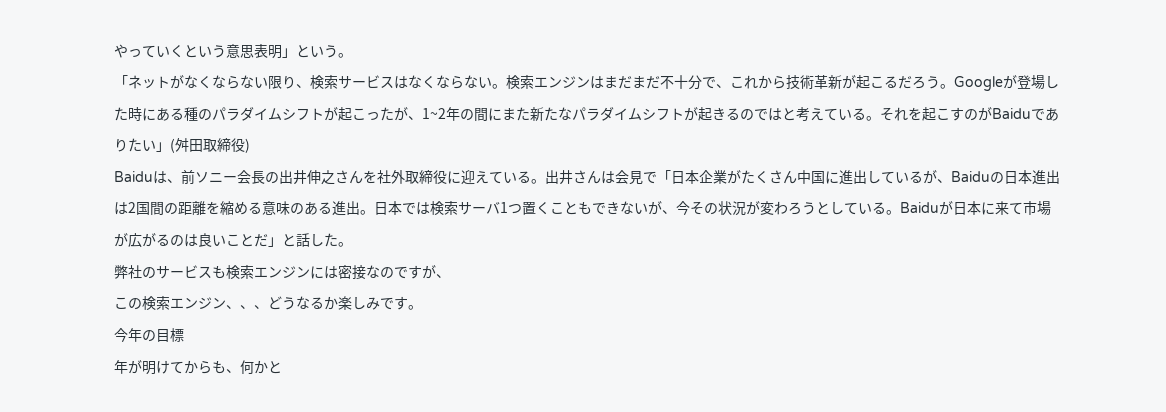やっていくという意思表明」という。
「ネットがなくならない限り、検索サービスはなくならない。検索エンジンはまだまだ不十分で、これから技術革新が起こるだろう。Googleが登場した時にある種のパラダイムシフトが起こったが、1~2年の間にまた新たなパラダイムシフトが起きるのではと考えている。それを起こすのがBaiduでありたい」(舛田取締役)
Baiduは、前ソニー会長の出井伸之さんを社外取締役に迎えている。出井さんは会見で「日本企業がたくさん中国に進出しているが、Baiduの日本進出は2国間の距離を縮める意味のある進出。日本では検索サーバ1つ置くこともできないが、今その状況が変わろうとしている。Baiduが日本に来て市場が広がるのは良いことだ」と話した。
弊社のサービスも検索エンジンには密接なのですが、
この検索エンジン、、、どうなるか楽しみです。
今年の目標
年が明けてからも、何かと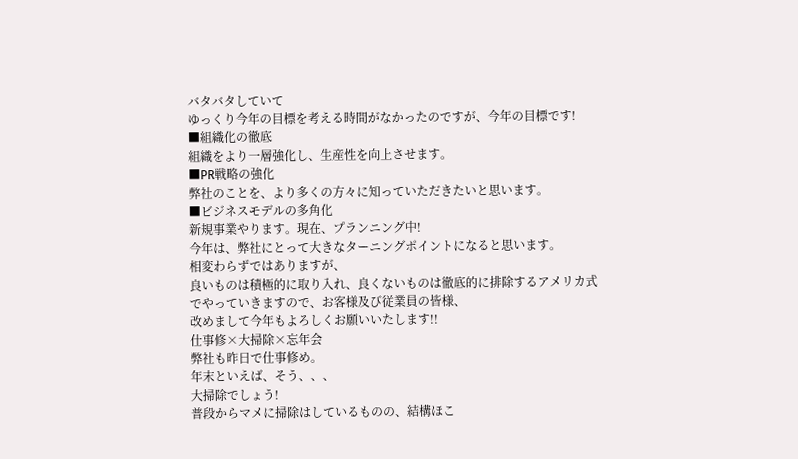バタバタしていて
ゆっくり今年の目標を考える時間がなかったのですが、今年の目標です!
■組織化の徹底
組織をより一層強化し、生産性を向上させます。
■PR戦略の強化
弊社のことを、より多くの方々に知っていただきたいと思います。
■ビジネスモデルの多角化
新規事業やります。現在、プランニング中!
今年は、弊社にとって大きなターニングポイントになると思います。
相変わらずではありますが、
良いものは積極的に取り入れ、良くないものは徹底的に排除するアメリカ式
でやっていきますので、お客様及び従業員の皆様、
改めまして今年もよろしくお願いいたします!!
仕事修×大掃除×忘年会
弊社も昨日で仕事修め。
年末といえば、そう、、、
大掃除でしょう!
普段からマメに掃除はしているものの、結構ほこ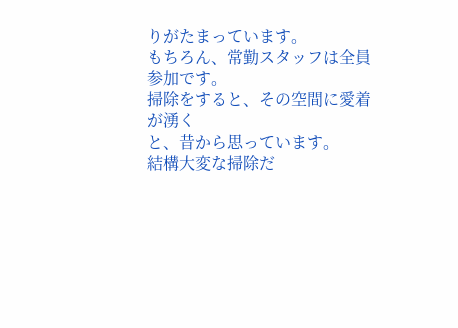りがたまっています。
もちろん、常勤スタッフは全員参加です。
掃除をすると、その空間に愛着が湧く
と、昔から思っています。
結構大変な掃除だ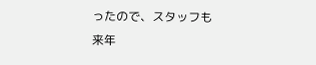ったので、スタッフも
来年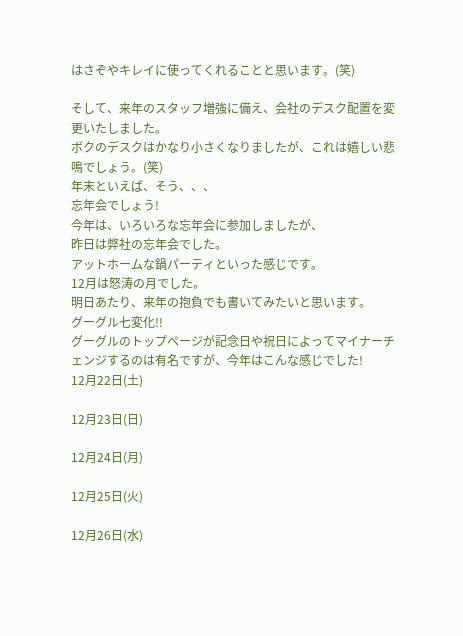はさぞやキレイに使ってくれることと思います。(笑)

そして、来年のスタッフ増強に備え、会社のデスク配置を変更いたしました。
ボクのデスクはかなり小さくなりましたが、これは嬉しい悲鳴でしょう。(笑)
年末といえば、そう、、、
忘年会でしょう!
今年は、いろいろな忘年会に参加しましたが、
昨日は弊社の忘年会でした。
アットホームな鍋パーティといった感じです。
12月は怒涛の月でした。
明日あたり、来年の抱負でも書いてみたいと思います。
グーグル七変化!!
グーグルのトップページが記念日や祝日によってマイナーチェンジするのは有名ですが、今年はこんな感じでした!
12月22日(土)

12月23日(日)

12月24日(月)

12月25日(火)

12月26日(水)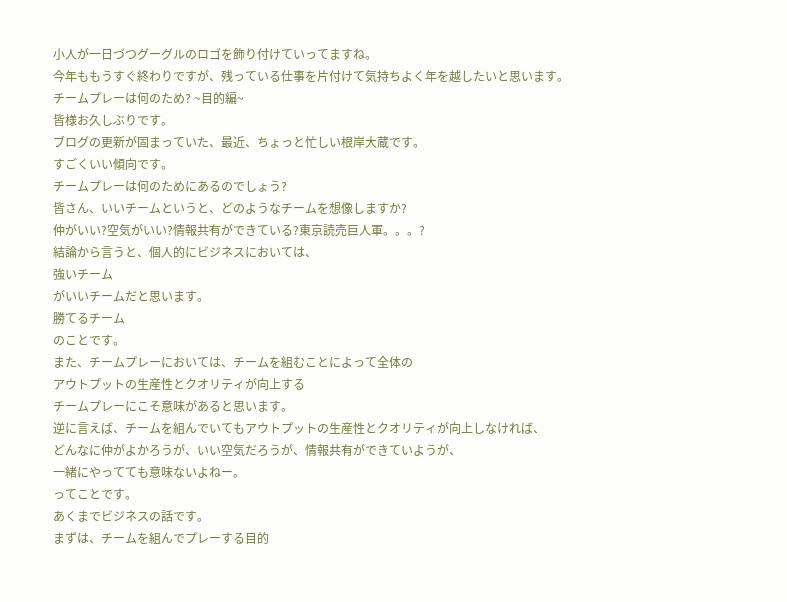小人が一日づつグーグルのロゴを飾り付けていってますね。
今年ももうすぐ終わりですが、残っている仕事を片付けて気持ちよく年を越したいと思います。
チームプレーは何のため? ~目的編~
皆様お久しぶりです。
ブログの更新が固まっていた、最近、ちょっと忙しい根岸大蔵です。
すごくいい傾向です。
チームプレーは何のためにあるのでしょう?
皆さん、いいチームというと、どのようなチームを想像しますか?
仲がいい?空気がいい?情報共有ができている?東京読売巨人軍。。。?
結論から言うと、個人的にビジネスにおいては、
強いチーム
がいいチームだと思います。
勝てるチーム
のことです。
また、チームプレーにおいては、チームを組むことによって全体の
アウトプットの生産性とクオリティが向上する
チームプレーにこそ意味があると思います。
逆に言えば、チームを組んでいてもアウトプットの生産性とクオリティが向上しなければ、
どんなに仲がよかろうが、いい空気だろうが、情報共有ができていようが、
一緒にやってても意味ないよねー。
ってことです。
あくまでビジネスの話です。
まずは、チームを組んでプレーする目的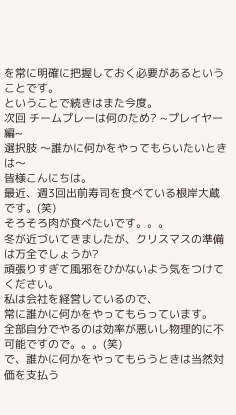を常に明確に把握しておく必要があるということです。
ということで続きはまた今度。
次回 チームプレーは何のため? ~プレイヤー編~
選択肢 〜誰かに何かをやってもらいたいときは〜
皆様こんにちは。
最近、週3回出前寿司を食べている根岸大蔵です。(笑)
そろそろ肉が食べたいです。。。
冬が近づいてきましたが、クリスマスの準備は万全でしょうか?
頑張りすぎて風邪をひかないよう気をつけてください。
私は会社を経営しているので、
常に誰かに何かをやってもらっています。
全部自分でやるのは効率が悪いし物理的に不可能ですので。。。(笑)
で、誰かに何かをやってもらうときは当然対価を支払う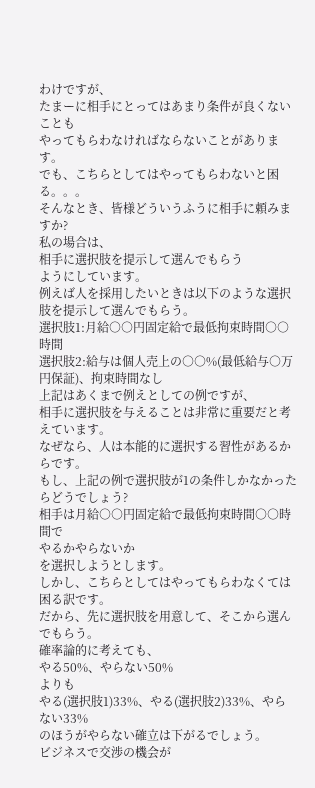わけですが、
たまーに相手にとってはあまり条件が良くないことも
やってもらわなければならないことがあります。
でも、こちらとしてはやってもらわないと困る。。。
そんなとき、皆様どういうふうに相手に頼みますか?
私の場合は、
相手に選択肢を提示して選んでもらう
ようにしています。
例えば人を採用したいときは以下のような選択肢を提示して選んでもらう。
選択肢1:月給○○円固定給で最低拘束時間○○時間
選択肢2:給与は個人売上の○○%(最低給与○万円保証)、拘束時間なし
上記はあくまで例えとしての例ですが、
相手に選択肢を与えることは非常に重要だと考えています。
なぜなら、人は本能的に選択する習性があるからです。
もし、上記の例で選択肢が1の条件しかなかったらどうでしょう?
相手は月給○○円固定給で最低拘束時間○○時間で
やるかやらないか
を選択しようとします。
しかし、こちらとしてはやってもらわなくては困る訳です。
だから、先に選択肢を用意して、そこから選んでもらう。
確率論的に考えても、
やる50%、やらない50%
よりも
やる(選択肢1)33%、やる(選択肢2)33%、やらない33%
のほうがやらない確立は下がるでしょう。
ビジネスで交渉の機会が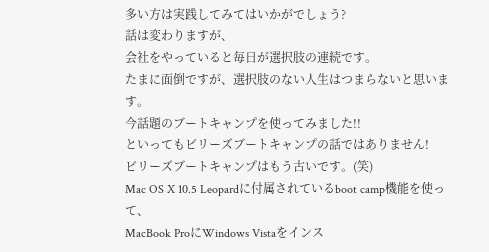多い方は実践してみてはいかがでしょう?
話は変わりますが、
会社をやっていると毎日が選択肢の連続です。
たまに面倒ですが、選択肢のない人生はつまらないと思います。
今話題のブートキャンプを使ってみました!!
といってもビリーズブートキャンプの話ではありません!
ビリーズブートキャンプはもう古いです。(笑)
Mac OS X 10.5 Leopardに付属されているboot camp機能を使って、
MacBook ProにWindows Vistaをインス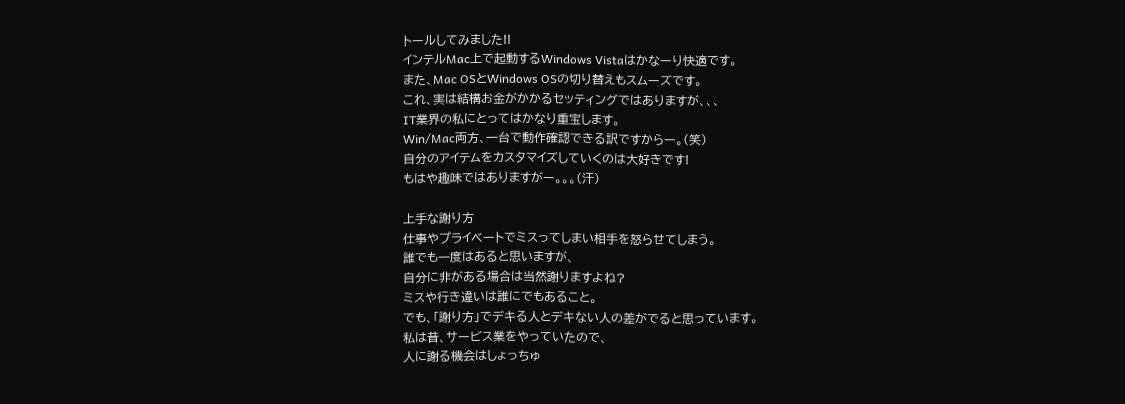トールしてみました!!
インテルMac上で起動するWindows Vistaはかなーり快適です。
また、Mac OSとWindows OSの切り替えもスムーズです。
これ、実は結構お金がかかるセッティングではありますが、、、
IT業界の私にとってはかなり重宝します。
Win/Mac両方、一台で動作確認できる訳ですからー。(笑)
自分のアイテムをカスタマイズしていくのは大好きです!
もはや趣味ではありますがー。。。(汗)

上手な謝り方
仕事やプライベートでミスってしまい相手を怒らせてしまう。
誰でも一度はあると思いますが、
自分に非がある場合は当然謝りますよね?
ミスや行き違いは誰にでもあること。
でも、「謝り方」でデキる人とデキない人の差がでると思っています。
私は昔、サービス業をやっていたので、
人に謝る機会はしょっちゅ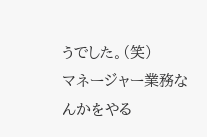うでした。(笑)
マネージャー業務なんかをやる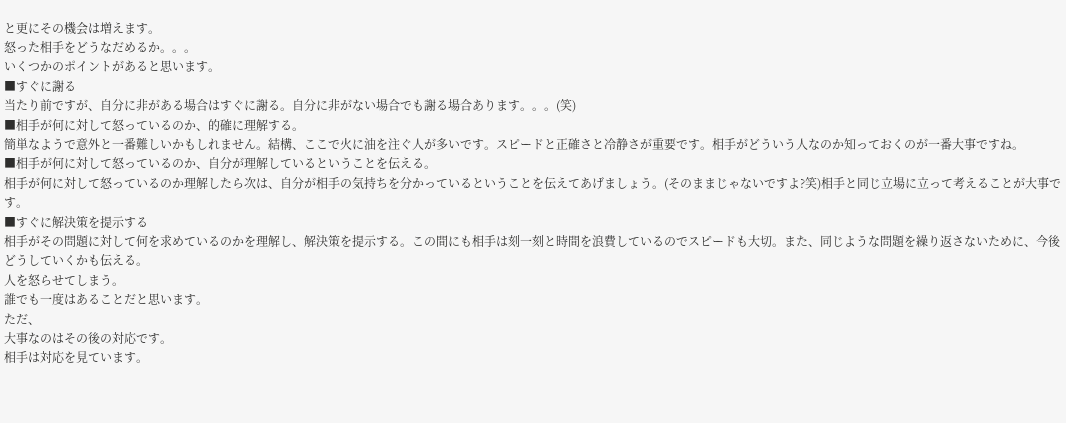と更にその機会は増えます。
怒った相手をどうなだめるか。。。
いくつかのポイントがあると思います。
■すぐに謝る
当たり前ですが、自分に非がある場合はすぐに謝る。自分に非がない場合でも謝る場合あります。。。(笑)
■相手が何に対して怒っているのか、的確に理解する。
簡単なようで意外と一番難しいかもしれません。結構、ここで火に油を注ぐ人が多いです。スピードと正確さと冷静さが重要です。相手がどういう人なのか知っておくのが一番大事ですね。
■相手が何に対して怒っているのか、自分が理解しているということを伝える。
相手が何に対して怒っているのか理解したら次は、自分が相手の気持ちを分かっているということを伝えてあげましょう。(そのままじゃないですよ?笑)相手と同じ立場に立って考えることが大事です。
■すぐに解決策を提示する
相手がその問題に対して何を求めているのかを理解し、解決策を提示する。この間にも相手は刻一刻と時間を浪費しているのでスピードも大切。また、同じような問題を繰り返さないために、今後どうしていくかも伝える。
人を怒らせてしまう。
誰でも一度はあることだと思います。
ただ、
大事なのはその後の対応です。
相手は対応を見ています。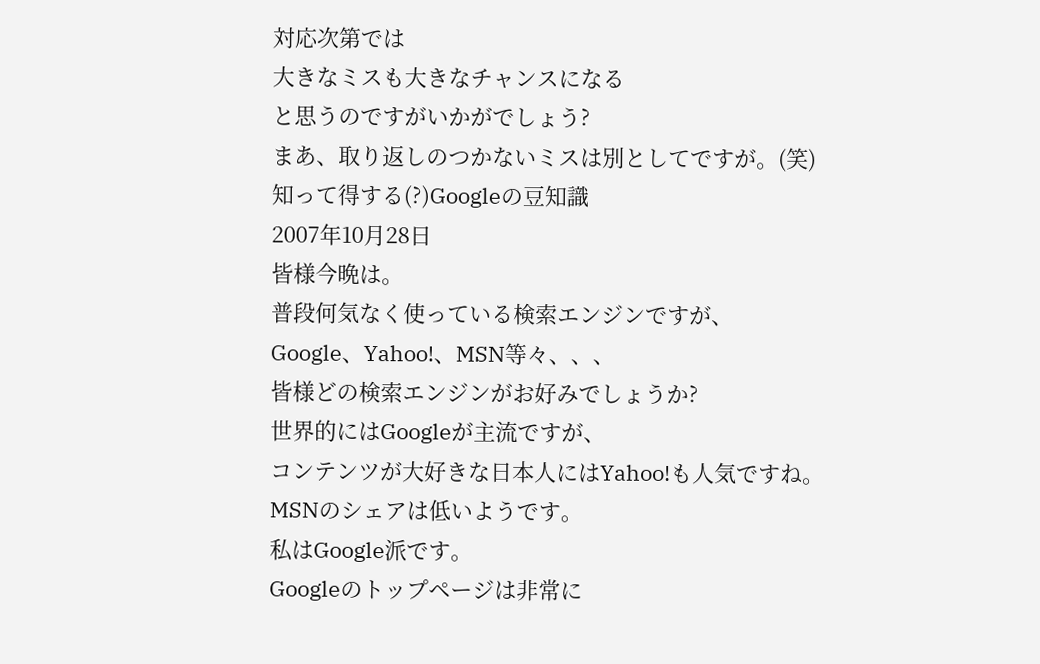対応次第では
大きなミスも大きなチャンスになる
と思うのですがいかがでしょう?
まあ、取り返しのつかないミスは別としてですが。(笑)
知って得する(?)Googleの豆知識
2007年10月28日
皆様今晩は。
普段何気なく使っている検索エンジンですが、
Google、Yahoo!、MSN等々、、、
皆様どの検索エンジンがお好みでしょうか?
世界的にはGoogleが主流ですが、
コンテンツが大好きな日本人にはYahoo!も人気ですね。
MSNのシェアは低いようです。
私はGoogle派です。
Googleのトップページは非常に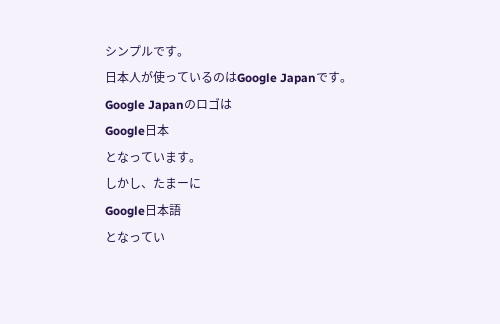シンプルです。
日本人が使っているのはGoogle Japanです。
Google Japanのロゴは
Google日本
となっています。
しかし、たまーに
Google日本語
となってい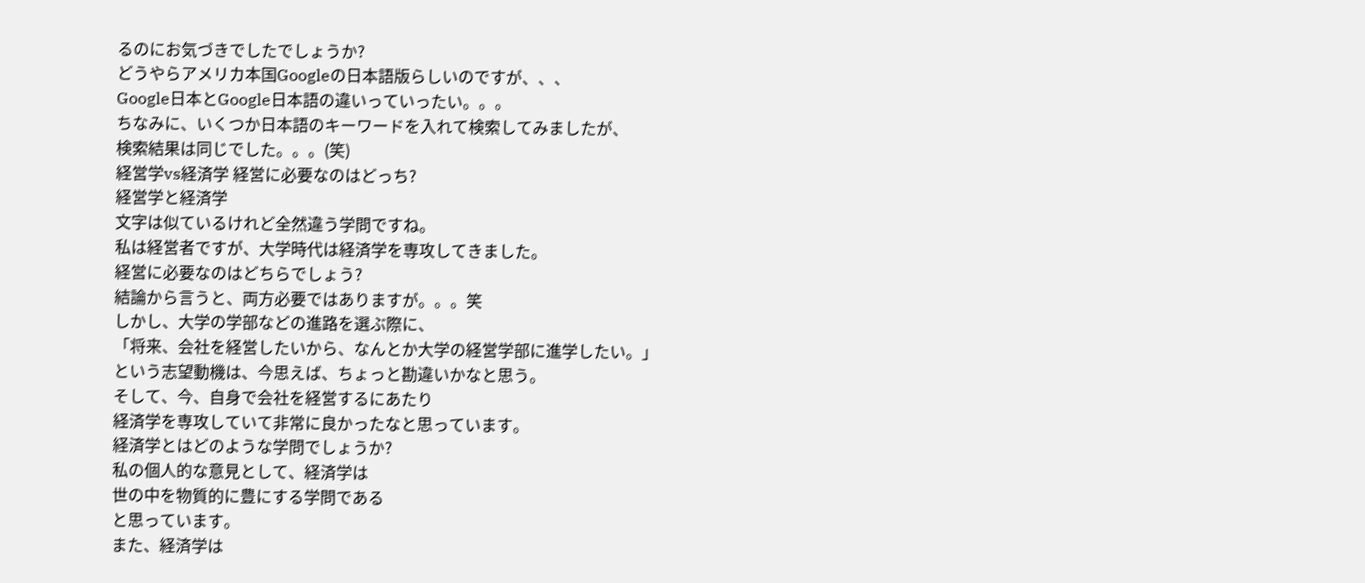るのにお気づきでしたでしょうか?
どうやらアメリカ本国Googleの日本語版らしいのですが、、、
Google日本とGoogle日本語の違いっていったい。。。
ちなみに、いくつか日本語のキーワードを入れて検索してみましたが、
検索結果は同じでした。。。(笑)
経営学vs経済学 経営に必要なのはどっち?
経営学と経済学
文字は似ているけれど全然違う学問ですね。
私は経営者ですが、大学時代は経済学を専攻してきました。
経営に必要なのはどちらでしょう?
結論から言うと、両方必要ではありますが。。。笑
しかし、大学の学部などの進路を選ぶ際に、
「将来、会社を経営したいから、なんとか大学の経営学部に進学したい。」
という志望動機は、今思えば、ちょっと勘違いかなと思う。
そして、今、自身で会社を経営するにあたり
経済学を専攻していて非常に良かったなと思っています。
経済学とはどのような学問でしょうか?
私の個人的な意見として、経済学は
世の中を物質的に豊にする学問である
と思っています。
また、経済学は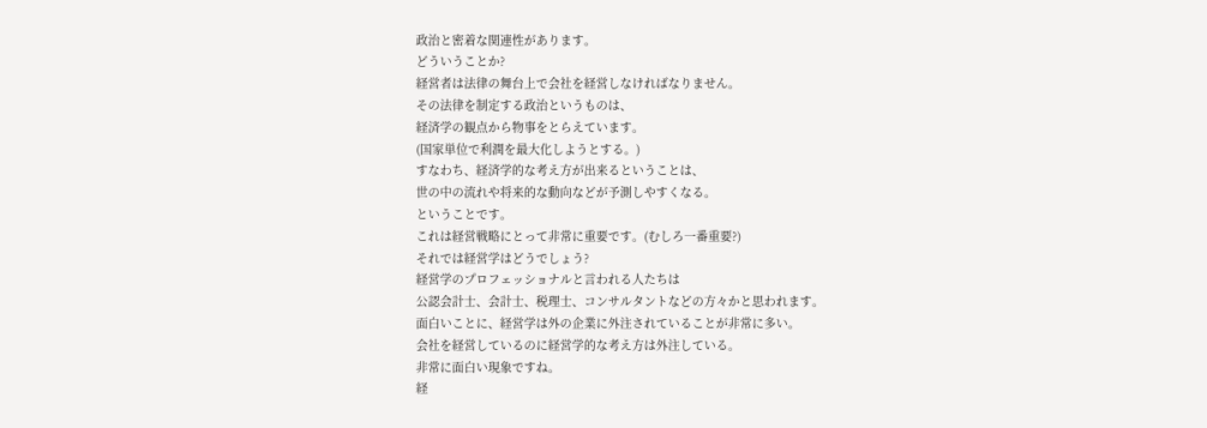政治と密着な関連性があります。
どういうことか?
経営者は法律の舞台上で会社を経営しなければなりません。
その法律を制定する政治というものは、
経済学の観点から物事をとらえています。
(国家単位で利潤を最大化しようとする。)
すなわち、経済学的な考え方が出来るということは、
世の中の流れや将来的な動向などが予測しやすくなる。
ということです。
これは経営戦略にとって非常に重要です。(むしろ一番重要?)
それでは経営学はどうでしょう?
経営学のプロフェッショナルと言われる人たちは
公認会計士、会計士、税理士、コンサルタントなどの方々かと思われます。
面白いことに、経営学は外の企業に外注されていることが非常に多い。
会社を経営しているのに経営学的な考え方は外注している。
非常に面白い現象ですね。
経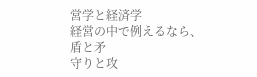営学と経済学
経営の中で例えるなら、
盾と矛
守りと攻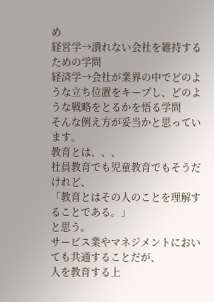め
経営学→潰れない会社を維持するための学問
経済学→会社が業界の中でどのような立ち位置をキープし、どのような戦略をとるかを悟る学問
そんな例え方が妥当かと思っています。
教育とは、、、
社員教育でも児童教育でもそうだけれど、
「教育とはその人のことを理解することである。」
と思う。
サービス業やマネジメントにおいても共通することだが、
人を教育する上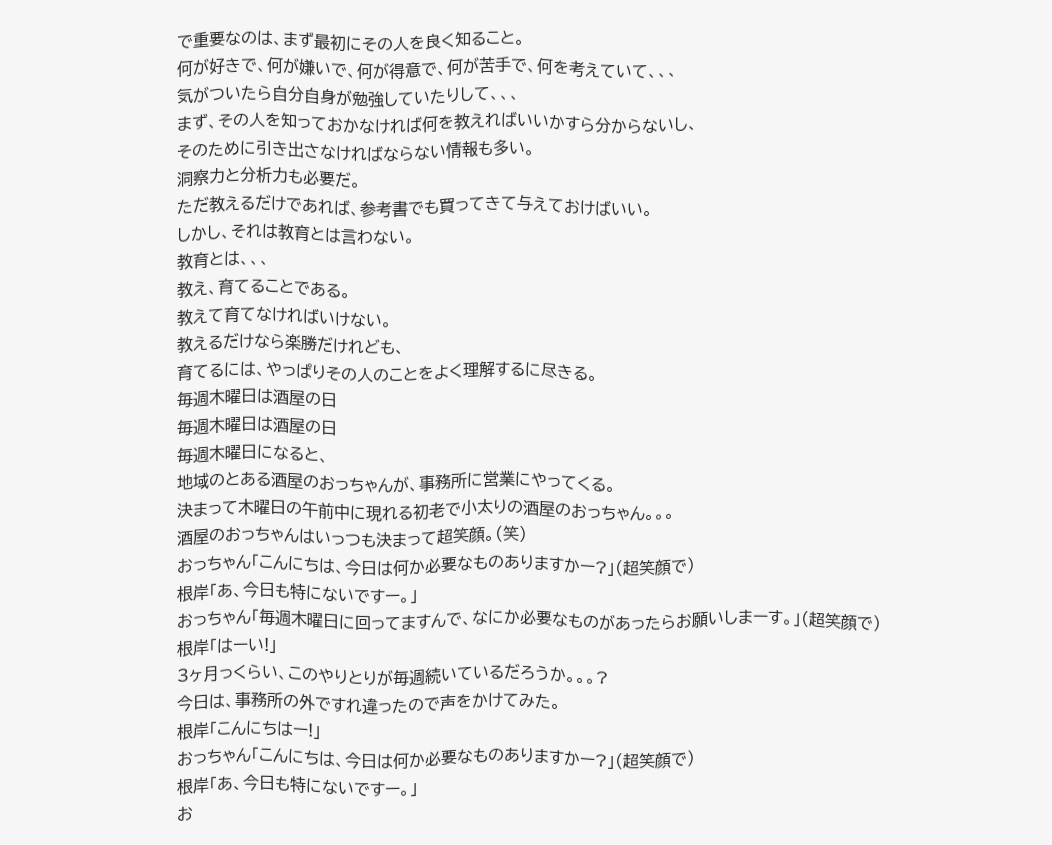で重要なのは、まず最初にその人を良く知ること。
何が好きで、何が嫌いで、何が得意で、何が苦手で、何を考えていて、、、
気がついたら自分自身が勉強していたりして、、、
まず、その人を知っておかなければ何を教えればいいかすら分からないし、
そのために引き出さなければならない情報も多い。
洞察力と分析力も必要だ。
ただ教えるだけであれば、参考書でも買ってきて与えておけばいい。
しかし、それは教育とは言わない。
教育とは、、、
教え、育てることである。
教えて育てなければいけない。
教えるだけなら楽勝だけれども、
育てるには、やっぱりその人のことをよく理解するに尽きる。
毎週木曜日は酒屋の日
毎週木曜日は酒屋の日
毎週木曜日になると、
地域のとある酒屋のおっちゃんが、事務所に営業にやってくる。
決まって木曜日の午前中に現れる初老で小太りの酒屋のおっちゃん。。。
酒屋のおっちゃんはいっつも決まって超笑顔。(笑)
おっちゃん「こんにちは、今日は何か必要なものありますかー?」(超笑顔で)
根岸「あ、今日も特にないですー。」
おっちゃん「毎週木曜日に回ってますんで、なにか必要なものがあったらお願いしまーす。」(超笑顔で)
根岸「はーい!」
3ヶ月っくらい、このやりとりが毎週続いているだろうか。。。?
今日は、事務所の外ですれ違ったので声をかけてみた。
根岸「こんにちはー!」
おっちゃん「こんにちは、今日は何か必要なものありますかー?」(超笑顔で)
根岸「あ、今日も特にないですー。」
お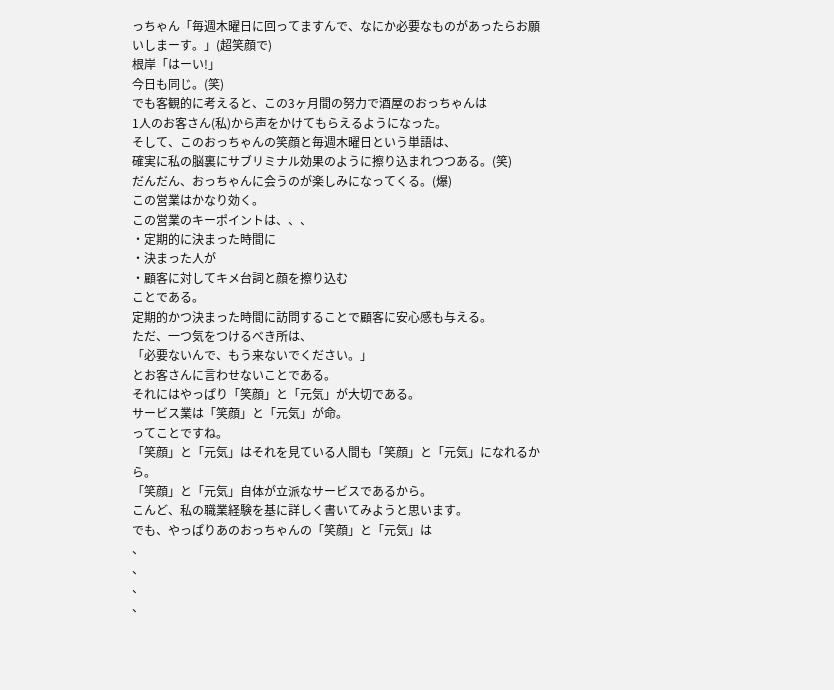っちゃん「毎週木曜日に回ってますんで、なにか必要なものがあったらお願いしまーす。」(超笑顔で)
根岸「はーい!」
今日も同じ。(笑)
でも客観的に考えると、この3ヶ月間の努力で酒屋のおっちゃんは
1人のお客さん(私)から声をかけてもらえるようになった。
そして、このおっちゃんの笑顔と毎週木曜日という単語は、
確実に私の脳裏にサブリミナル効果のように擦り込まれつつある。(笑)
だんだん、おっちゃんに会うのが楽しみになってくる。(爆)
この営業はかなり効く。
この営業のキーポイントは、、、
・定期的に決まった時間に
・決まった人が
・顧客に対してキメ台詞と顔を擦り込む
ことである。
定期的かつ決まった時間に訪問することで顧客に安心感も与える。
ただ、一つ気をつけるべき所は、
「必要ないんで、もう来ないでください。」
とお客さんに言わせないことである。
それにはやっぱり「笑顔」と「元気」が大切である。
サービス業は「笑顔」と「元気」が命。
ってことですね。
「笑顔」と「元気」はそれを見ている人間も「笑顔」と「元気」になれるから。
「笑顔」と「元気」自体が立派なサービスであるから。
こんど、私の職業経験を基に詳しく書いてみようと思います。
でも、やっぱりあのおっちゃんの「笑顔」と「元気」は
、
、
、
、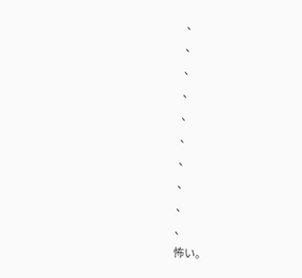、
、
、
、
、
、
、
、
、
、
怖い。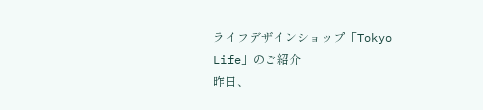ライフデザインショップ「Tokyo Life」のご紹介
昨日、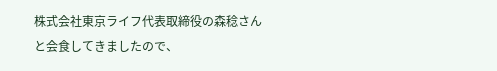株式会社東京ライフ代表取締役の森稔さんと会食してきましたので、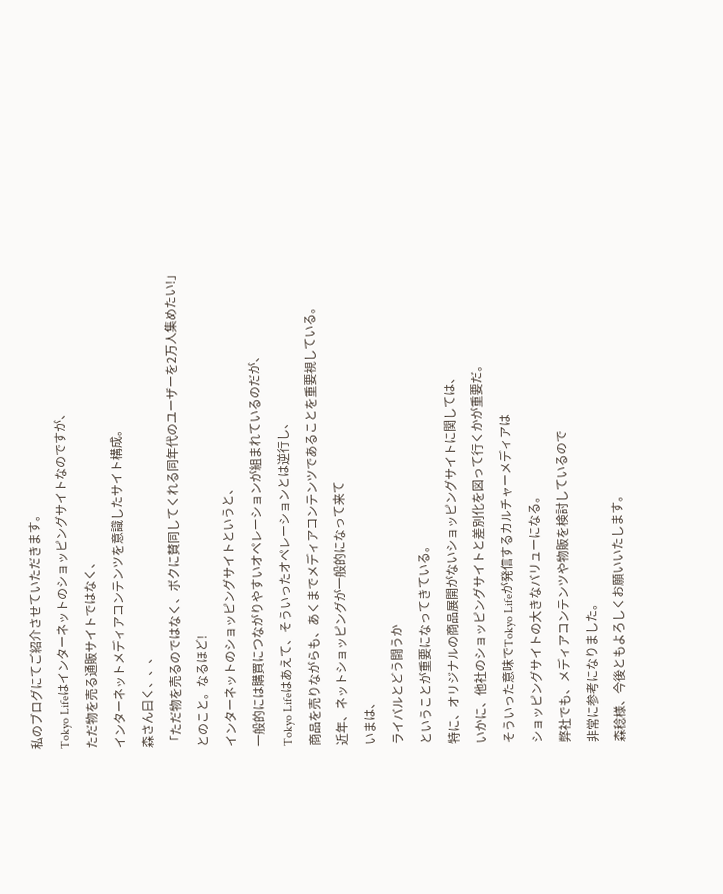私のブログにてご紹介させていただきます。
Tokyo Lifeはインターネットのショッピングサイトなのですが、
ただ物を売る通販サイトではなく、
インターネットメディアコンテンツを意識したサイト構成。
森さん曰く、、、
「ただ物を売るのではなく、ボクに賛同してくれる同年代のユーザーを2万人集めたい!」
とのこと。なるほど!
インターネットのショッピングサイトというと、
一般的には購買につながりやすいオペレーションが組まれているのだが、
Tokyo Lifeはあえて、そういったオペレーションとは逆行し、
商品を売りながらも、あくまでメディアコンテンツであることを重要視している。
近年、ネットショッピングが一般的になって来て
いまは、
ライバルとどう闘うか
ということが重要になってきている。
特に、オリジナルの商品展開がないショッピングサイトに関しては、
いかに、他社のショッピングサイトと差別化を図って行くかが重要だ。
そういった意味でTokyo Lifeが発信するカルチャーメディアは
ショッピングサイトの大きなバリューになる。
弊社でも、メディアコンテンツや物販を検討しているので
非常に参考になりました。
森稔様、今後ともよろしくお願いいたします。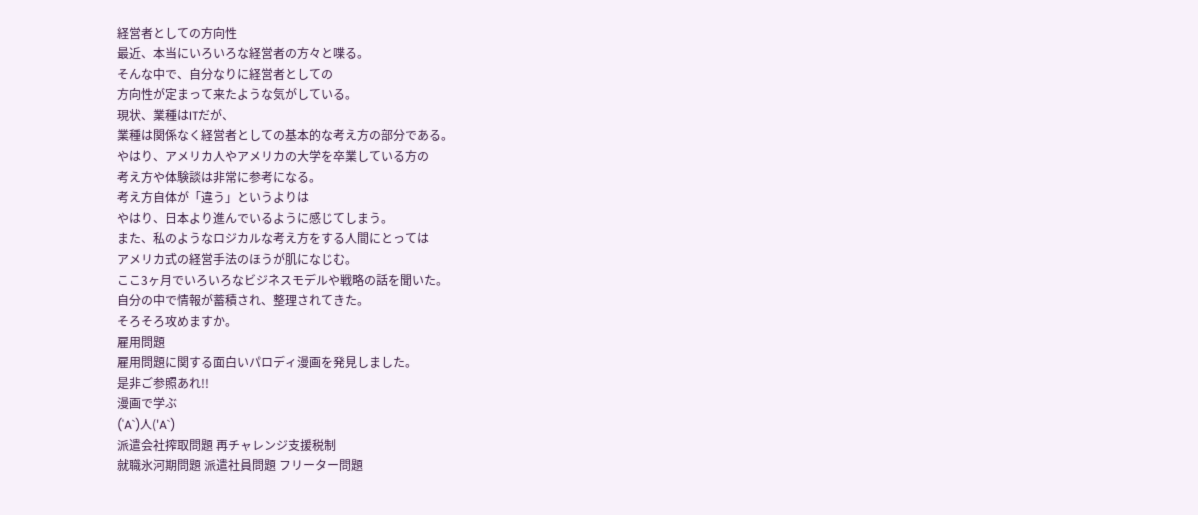経営者としての方向性
最近、本当にいろいろな経営者の方々と喋る。
そんな中で、自分なりに経営者としての
方向性が定まって来たような気がしている。
現状、業種はITだが、
業種は関係なく経営者としての基本的な考え方の部分である。
やはり、アメリカ人やアメリカの大学を卒業している方の
考え方や体験談は非常に参考になる。
考え方自体が「違う」というよりは
やはり、日本より進んでいるように感じてしまう。
また、私のようなロジカルな考え方をする人間にとっては
アメリカ式の経営手法のほうが肌になじむ。
ここ3ヶ月でいろいろなビジネスモデルや戦略の話を聞いた。
自分の中で情報が蓄積され、整理されてきた。
そろそろ攻めますか。
雇用問題
雇用問題に関する面白いパロディ漫画を発見しました。
是非ご参照あれ!!
漫画で学ぶ
('A`)人('A`)
派遣会社搾取問題 再チャレンジ支援税制
就職氷河期問題 派遣社員問題 フリーター問題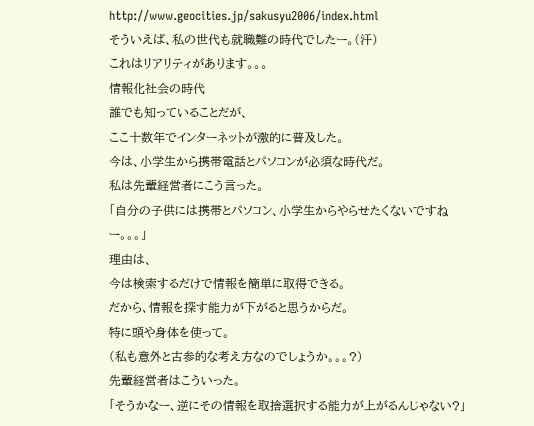http://www.geocities.jp/sakusyu2006/index.html
そういえば、私の世代も就職難の時代でしたー。(汗)
これはリアリティがあります。。。
情報化社会の時代
誰でも知っていることだが、
ここ十数年でインターネットが激的に普及した。
今は、小学生から携帯電話とパソコンが必須な時代だ。
私は先輩経営者にこう言った。
「自分の子供には携帯とパソコン、小学生からやらせたくないですねー。。。」
理由は、
今は検索するだけで情報を簡単に取得できる。
だから、情報を探す能力が下がると思うからだ。
特に頭や身体を使って。
(私も意外と古参的な考え方なのでしょうか。。。?)
先輩経営者はこういった。
「そうかなー、逆にその情報を取捨選択する能力が上がるんじゃない?」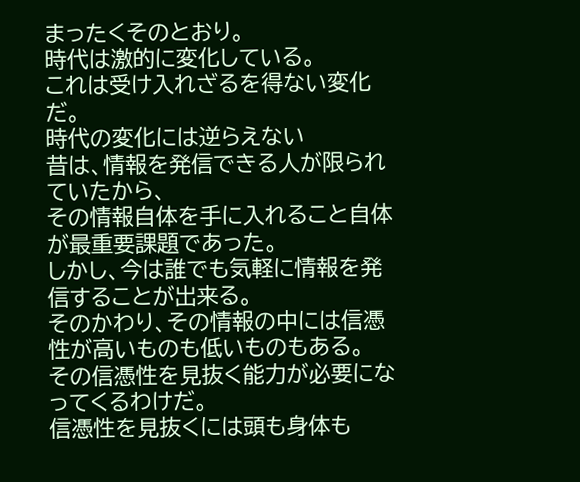まったくそのとおり。
時代は激的に変化している。
これは受け入れざるを得ない変化だ。
時代の変化には逆らえない
昔は、情報を発信できる人が限られていたから、
その情報自体を手に入れること自体が最重要課題であった。
しかし、今は誰でも気軽に情報を発信することが出来る。
そのかわり、その情報の中には信憑性が高いものも低いものもある。
その信憑性を見抜く能力が必要になってくるわけだ。
信憑性を見抜くには頭も身体も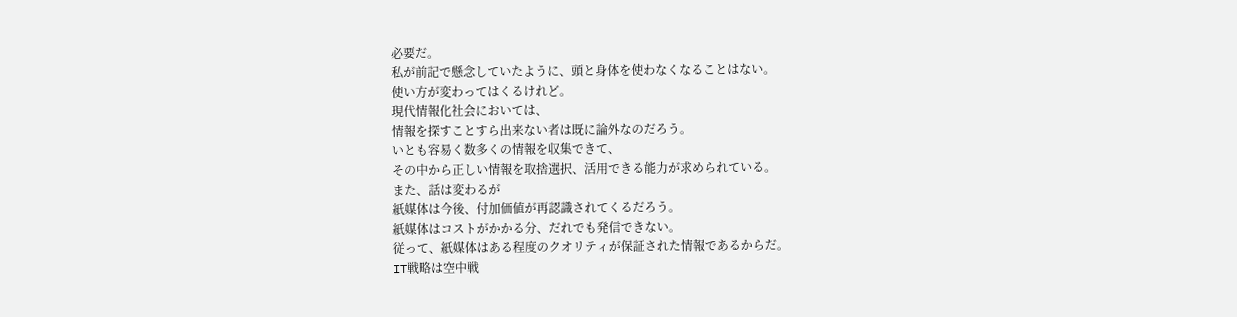必要だ。
私が前記で懸念していたように、頭と身体を使わなくなることはない。
使い方が変わってはくるけれど。
現代情報化社会においては、
情報を探すことすら出来ない者は既に論外なのだろう。
いとも容易く数多くの情報を収集できて、
その中から正しい情報を取捨選択、活用できる能力が求められている。
また、話は変わるが
紙媒体は今後、付加価値が再認識されてくるだろう。
紙媒体はコストがかかる分、だれでも発信できない。
従って、紙媒体はある程度のクオリティが保証された情報であるからだ。
IT戦略は空中戦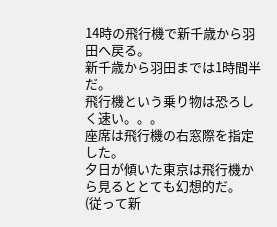14時の飛行機で新千歳から羽田へ戻る。
新千歳から羽田までは1時間半だ。
飛行機という乗り物は恐ろしく速い。。。
座席は飛行機の右窓際を指定した。
夕日が傾いた東京は飛行機から見るととても幻想的だ。
(従って新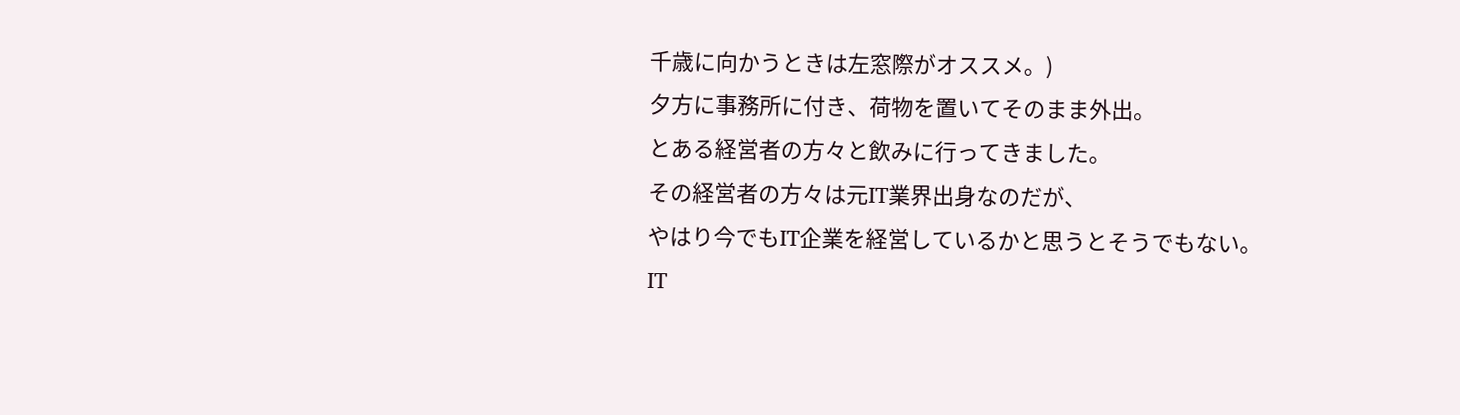千歳に向かうときは左窓際がオススメ。)
夕方に事務所に付き、荷物を置いてそのまま外出。
とある経営者の方々と飲みに行ってきました。
その経営者の方々は元IT業界出身なのだが、
やはり今でもIT企業を経営しているかと思うとそうでもない。
IT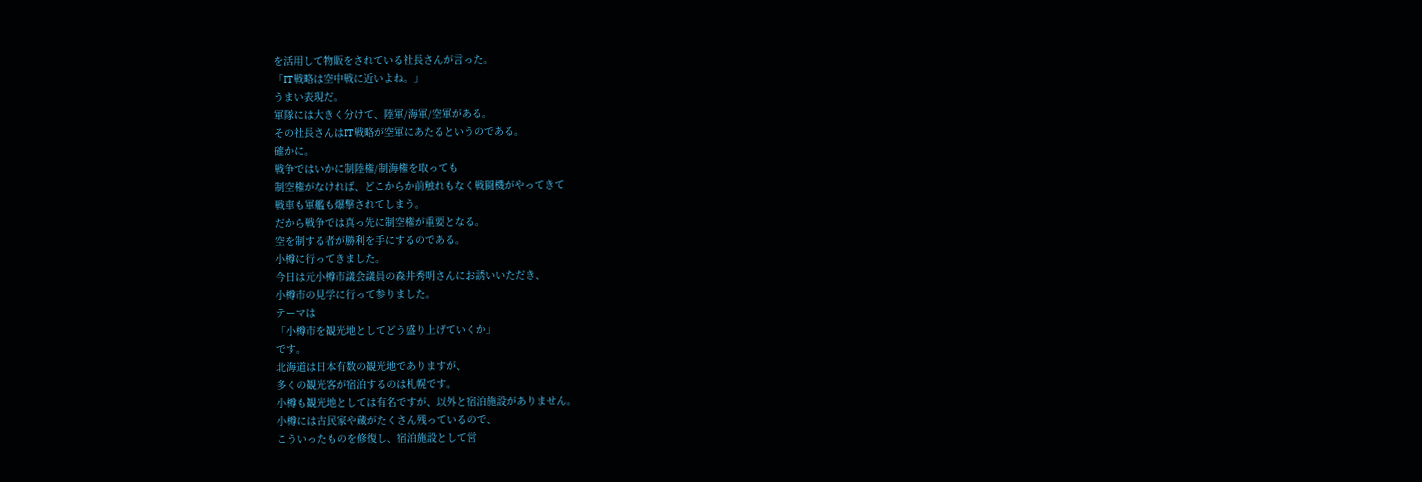を活用して物販をされている社長さんが言った。
「IT戦略は空中戦に近いよね。」
うまい表現だ。
軍隊には大きく分けて、陸軍/海軍/空軍がある。
その社長さんはIT戦略が空軍にあたるというのである。
確かに。
戦争ではいかに制陸権/制海権を取っても
制空権がなければ、どこからか前触れもなく戦闘機がやってきて
戦車も軍艦も爆撃されてしまう。
だから戦争では真っ先に制空権が重要となる。
空を制する者が勝利を手にするのである。
小樽に行ってきました。
今日は元小樽市議会議員の森井秀明さんにお誘いいただき、
小樽市の見学に行って参りました。
テーマは
「小樽市を観光地としてどう盛り上げていくか」
です。
北海道は日本有数の観光地でありますが、
多くの観光客が宿泊するのは札幌です。
小樽も観光地としては有名ですが、以外と宿泊施設がありません。
小樽には古民家や蔵がたくさん残っているので、
こういったものを修復し、宿泊施設として営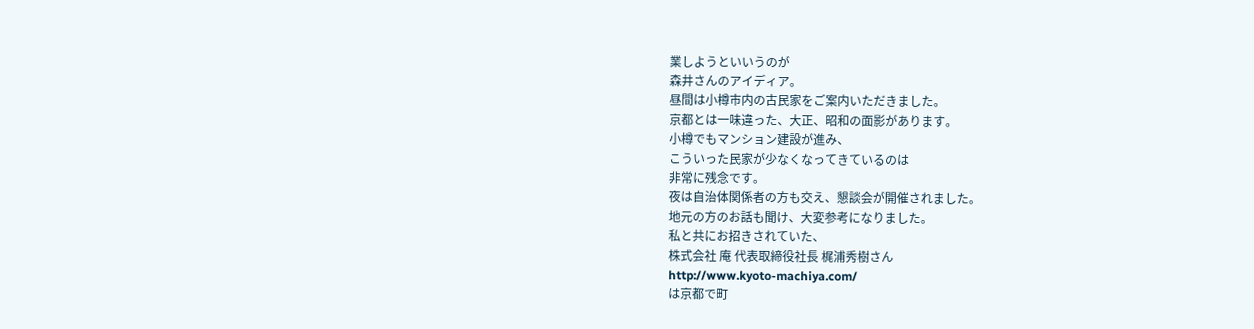業しようといいうのが
森井さんのアイディア。
昼間は小樽市内の古民家をご案内いただきました。
京都とは一味違った、大正、昭和の面影があります。
小樽でもマンション建設が進み、
こういった民家が少なくなってきているのは
非常に残念です。
夜は自治体関係者の方も交え、懇談会が開催されました。
地元の方のお話も聞け、大変参考になりました。
私と共にお招きされていた、
株式会社 庵 代表取締役社長 梶浦秀樹さん
http://www.kyoto-machiya.com/
は京都で町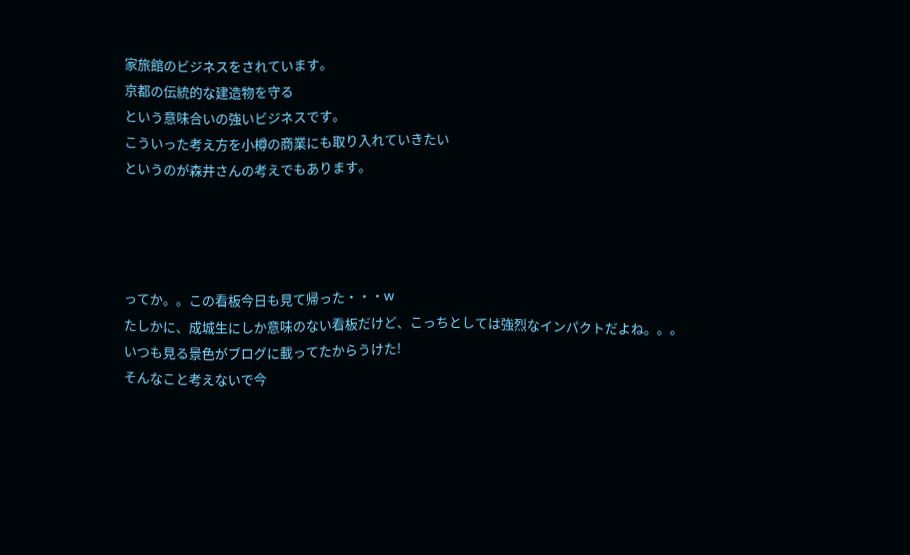家旅館のビジネスをされています。
京都の伝統的な建造物を守る
という意味合いの強いビジネスです。
こういった考え方を小樽の商業にも取り入れていきたい
というのが森井さんの考えでもあります。




ってか。。この看板今日も見て帰った・・・w
たしかに、成城生にしか意味のない看板だけど、こっちとしては強烈なインパクトだよね。。。
いつも見る景色がブログに載ってたからうけた!
そんなこと考えないで今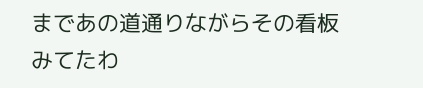まであの道通りながらその看板みてたわ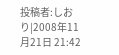投稿者:しおり|2008年11月21日 21:42